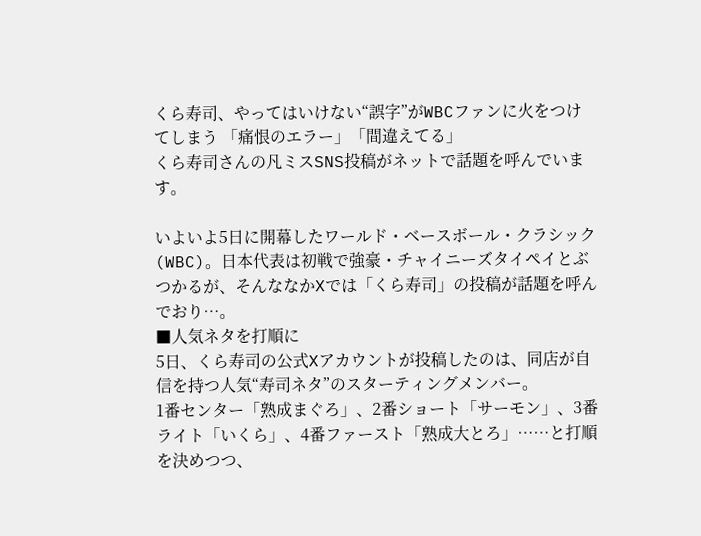くら寿司、やってはいけない“誤字”がWBCファンに火をつけてしまう 「痛恨のエラー」「間違えてる」
くら寿司さんの凡ミスSNS投稿がネットで話題を呼んでいます。

いよいよ5日に開幕したワールド・ベースボール・クラシック(WBC)。日本代表は初戦で強豪・チャイニーズタイペイとぶつかるが、そんななかXでは「くら寿司」の投稿が話題を呼んでおり…。
■人気ネタを打順に
5日、くら寿司の公式Xアカウントが投稿したのは、同店が自信を持つ人気“寿司ネタ”のスターティングメンバー。
1番センター「熟成まぐろ」、2番ショート「サーモン」、3番ライト「いくら」、4番ファースト「熟成大とろ」……と打順を決めつつ、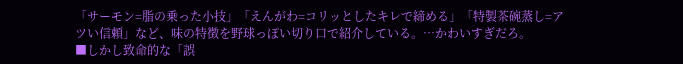「サーモン=脂の乗った小技」「えんがわ=コリッとしたキレで締める」「特製茶碗蒸し=アツい信頼」など、味の特徴を野球っぽい切り口で紹介している。…かわいすぎだろ。
■しかし致命的な「誤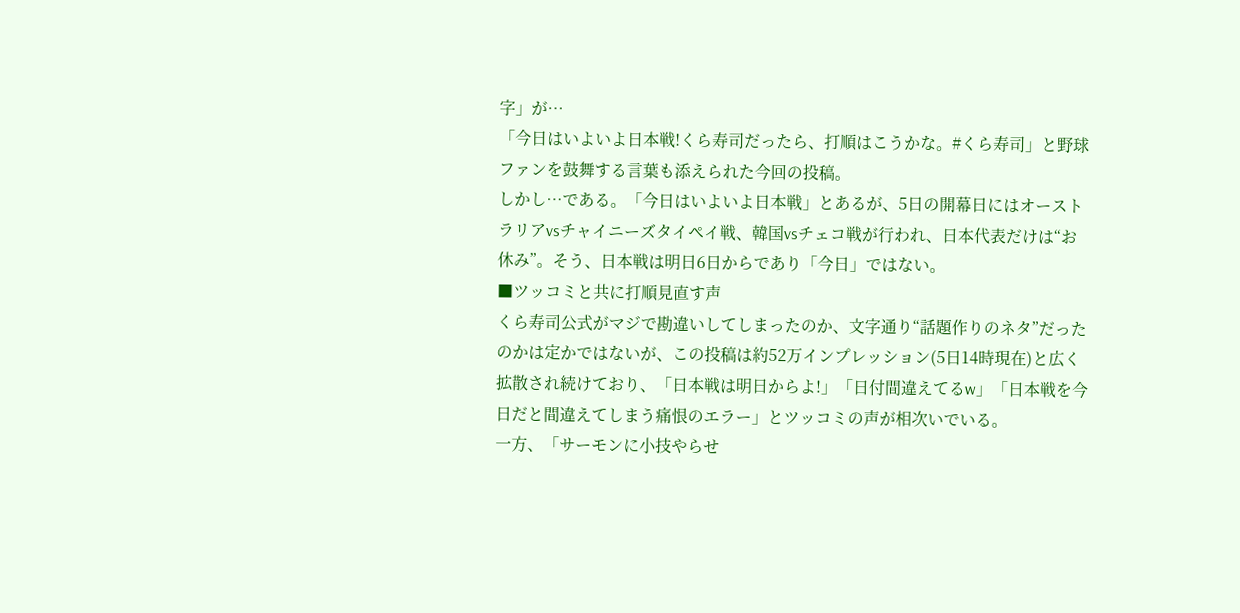字」が…
「今日はいよいよ日本戦!くら寿司だったら、打順はこうかな。#くら寿司」と野球ファンを鼓舞する言葉も添えられた今回の投稿。
しかし…である。「今日はいよいよ日本戦」とあるが、5日の開幕日にはオーストラリアvsチャイニーズタイペイ戦、韓国vsチェコ戦が行われ、日本代表だけは“お休み”。そう、日本戦は明日6日からであり「今日」ではない。
■ツッコミと共に打順見直す声
くら寿司公式がマジで勘違いしてしまったのか、文字通り“話題作りのネタ”だったのかは定かではないが、この投稿は約52万インプレッション(5日14時現在)と広く拡散され続けており、「日本戦は明日からよ!」「日付間違えてるw」「日本戦を今日だと間違えてしまう痛恨のエラー」とツッコミの声が相次いでいる。
一方、「サーモンに小技やらせ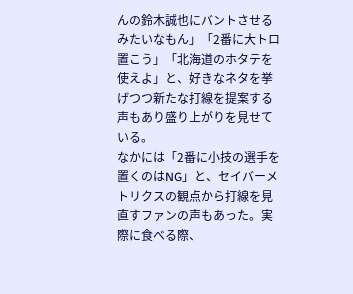んの鈴木誠也にバントさせるみたいなもん」「2番に大トロ置こう」「北海道のホタテを使えよ」と、好きなネタを挙げつつ新たな打線を提案する声もあり盛り上がりを見せている。
なかには「2番に小技の選手を置くのはNG」と、セイバーメトリクスの観点から打線を見直すファンの声もあった。実際に食べる際、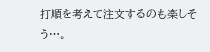打順を考えて注文するのも楽しそう…。